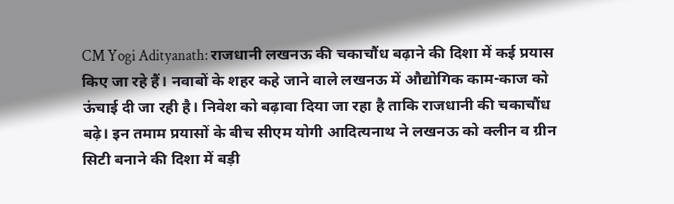CM Yogi Adityanath: राजधानी लखनऊ की चकाचौंध बढ़ाने की दिशा में कई प्रयास किए जा रहे हैं। नवाबों के शहर कहे जाने वाले लखनऊ में औद्योगिक काम-काज को ऊंचाई दी जा रही है। निवेश को बढ़ावा दिया जा रहा है ताकि राजधानी की चकाचौंध बढ़े। इन तमाम प्रयासों के बीच सीएम योगी आदित्यनाथ ने लखनऊ को क्लीन व ग्रीन सिटी बनाने की दिशा में बड़ी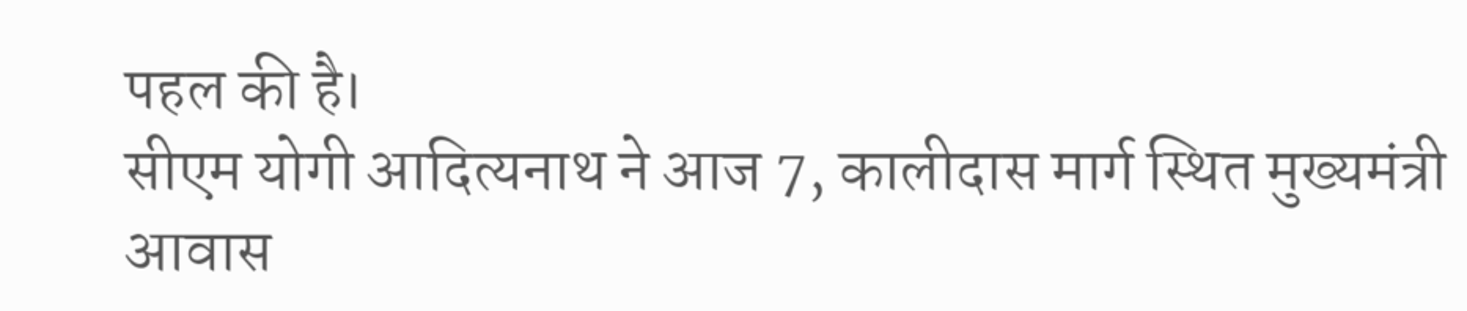पहल की है।
सीएम योगी आदित्यनाथ ने आज 7, कालीदास मार्ग स्थित मुख्यमंत्री आवास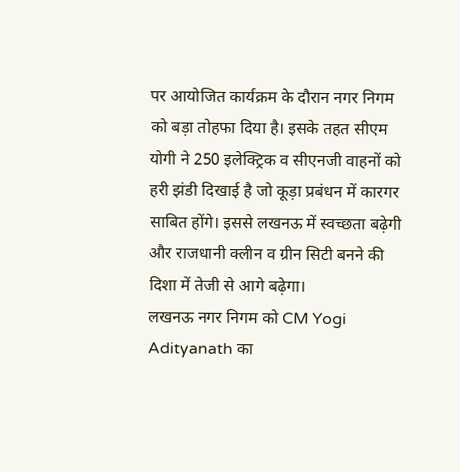पर आयोजित कार्यक्रम के दौरान नगर निगम को बड़ा तोहफा दिया है। इसके तहत सीएम योगी ने 250 इलेक्ट्रिक व सीएनजी वाहनों को हरी झंडी दिखाई है जो कूड़ा प्रबंधन में कारगर साबित होंगे। इससे लखनऊ में स्वच्छता बढ़ेगी और राजधानी क्लीन व ग्रीन सिटी बनने की दिशा में तेजी से आगे बढ़ेगा।
लखनऊ नगर निगम को CM Yogi Adityanath का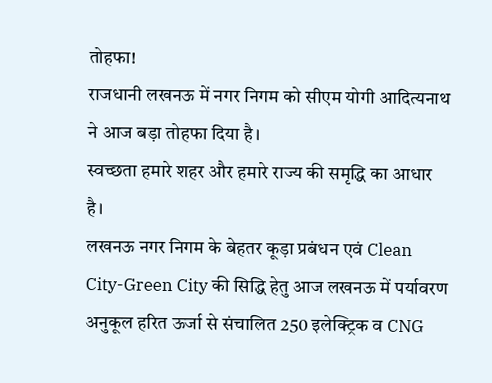तोहफा!
राजधानी लखनऊ में नगर निगम को सीएम योगी आदित्यनाथ ने आज बड़ा तोहफा दिया है।
स्वच्छता हमारे शहर और हमारे राज्य की समृद्धि का आधार है।
लखनऊ नगर निगम के बेहतर कूड़ा प्रबंधन एवं Clean City-Green City की सिद्धि हेतु आज लखनऊ में पर्यावरण अनुकूल हरित ऊर्जा से संचालित 250 इलेक्ट्रिक व CNG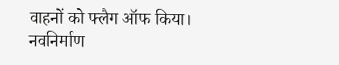वाहनों को फ्लैग ऑफ किया।
नवनिर्माण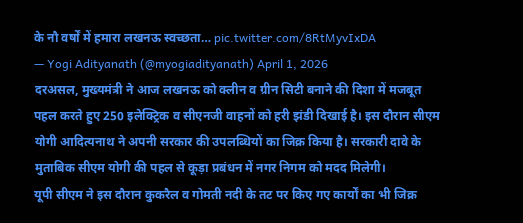के नौ वर्षों में हमारा लखनऊ स्वच्छता… pic.twitter.com/8RtMyvIxDA
— Yogi Adityanath (@myogiadityanath) April 1, 2026
दरअसल, मुख्यमंत्री ने आज लखनऊ को क्लीन व ग्रीन सिटी बनाने की दिशा में मजबूत पहल करते हुए 250 इलेक्ट्रिक व सीएनजी वाहनों को हरी झंडी दिखाई है। इस दौरान सीएम योगी आदित्यनाथ ने अपनी सरकार की उपलब्धियों का जिक्र किया है। सरकारी दावे के मुताबिक सीएम योगी की पहल से कूड़ा प्रबंधन में नगर निगम को मदद मिलेगी।
यूपी सीएम ने इस दौरान कुकरैल व गोमती नदी के तट पर किए गए कार्यों का भी जिक्र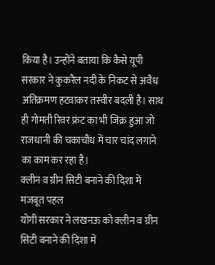किया है। उन्होंने बताया कि कैसे यूपी सरकार ने कुकरैल नदी के निकट से अवैध अतिक्रमण हटवाकर तस्वीर बदली है। साथ ही गोमती रिवर फ्रंट का भी जिक्र हुआ जो राजधानी की चकाचौंध में चार चांद लगाने का काम कर रहा है।
क्लीन व ग्रीन सिटी बनाने की दिशा में मजबूत पहल
योगी सरकार ने लखनऊ को क्लीन व ग्रीन सिटी बनाने की दिशा में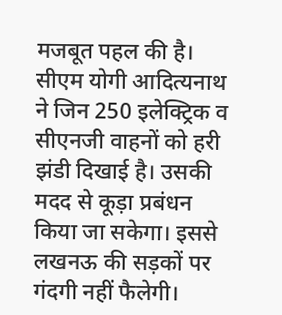मजबूत पहल की है। सीएम योगी आदित्यनाथ ने जिन 250 इलेक्ट्रिक व सीएनजी वाहनों को हरी झंडी दिखाई है। उसकी मदद से कूड़ा प्रबंधन किया जा सकेगा। इससे लखनऊ की सड़कों पर गंदगी नहीं फैलेगी।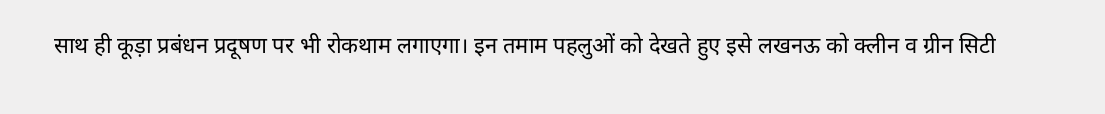साथ ही कूड़ा प्रबंधन प्रदूषण पर भी रोकथाम लगाएगा। इन तमाम पहलुओं को देखते हुए इसे लखनऊ को क्लीन व ग्रीन सिटी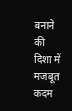बनाने की दिशा में मजबूत कदम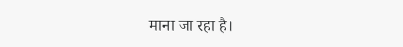माना जा रहा है।